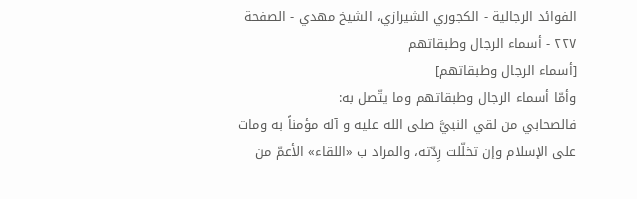الفوائد الرجالية - الكجوري الشيرازي، الشيخ مهدي - الصفحة ٢٢٧ - أسماء الرجال وطبقاتهم
[أسماء الرجال وطبقاتهم]
وأمّا أسماء الرجال وطبقاتهم وما يتّصل به:
فالصحابي من لقي النبيَّ صلى الله عليه و آله مؤمناً به ومات على الإسلام وإن تخلّلت رِدّته، والمراد ب «اللقاء» الأعمّ من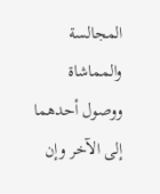المجالسة والمماشاة ووصول أحدهما إلى الآخر وإن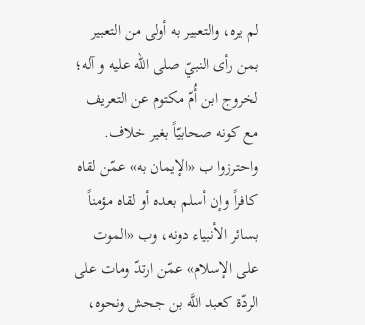لم يره، والتعبير به أولى من التعبير بمن رأى النبيّ صلى الله عليه و آله؛ لخروج ابن أُمّ مكتوم عن التعريف مع كونه صحابيّاً بغير خلاف.
واحترزوا ب «الإيمان به» عمّن لقاه كافراً وإن أسلم بعده أو لقاه مؤمناً بسائر الأنبياء دونه، وب «الموت على الإسلام» عمّن ارتدّ ومات على الردّة كعبد اللَّه بن جحش ونحوه،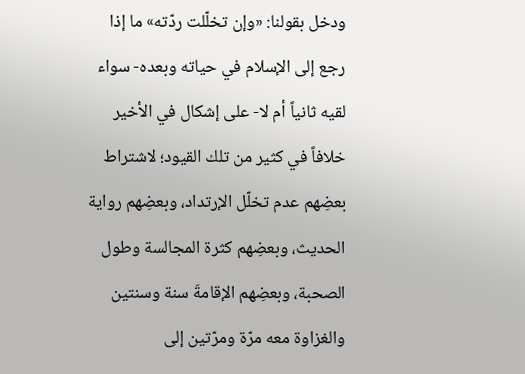ودخل بقولنا: «وإن تخلّلت ردّته» ما إذا رجع إلى الإسلام في حياته وبعده- سواء لقيه ثانياً أم لا- على إشكال في الأخير خلافاً في كثير من تلك القيود؛ لاشتراط بعضِهم عدم تخلّل الإرتداد، وبعضِهم رواية الحديث، وبعضِهم كثرة المجالسة وطول الصحبة، وبعضِهم الإقامةَ سنة وسنتين والغزاوة معه مرّة ومرّتين إلى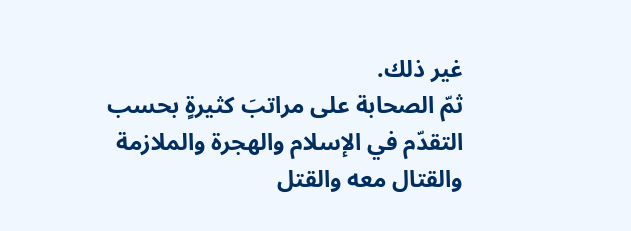غير ذلك.
ثمّ الصحابة على مراتبَ كثيرةٍ بحسب التقدّم في الإسلام والهجرة والملازمة والقتال معه والقتل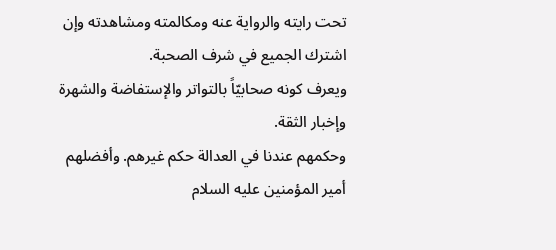تحت رايته والرواية عنه ومكالمته ومشاهدته وإن اشترك الجميع في شرف الصحبة.
ويعرف كونه صحابيّاً بالتواتر والإستفاضة والشهرة وإخبار الثقة.
وحكمهم عندنا في العدالة حكم غيرهم. وأفضلهم أمير المؤمنين عليه السلام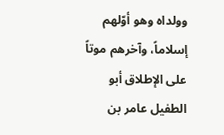وولداه وهو أوّلهم إسلاماً، وآخرهم موتاً على الإطلاق أبو الطفيل عامر بن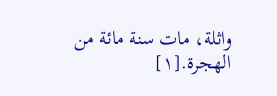واثلة، مات سنة مائة من الهجرة.[١]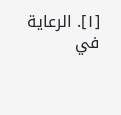[١]. الرعاية في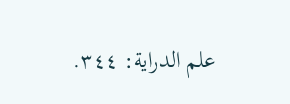علم الدراية: ٣٤٤.